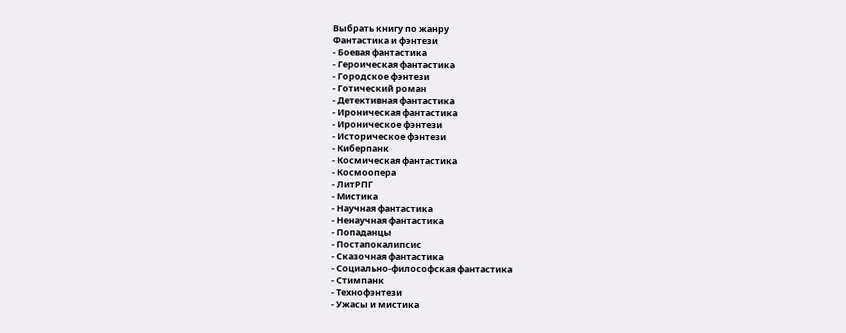Выбрать книгу по жанру
Фантастика и фэнтези
- Боевая фантастика
- Героическая фантастика
- Городское фэнтези
- Готический роман
- Детективная фантастика
- Ироническая фантастика
- Ироническое фэнтези
- Историческое фэнтези
- Киберпанк
- Космическая фантастика
- Космоопера
- ЛитРПГ
- Мистика
- Научная фантастика
- Ненаучная фантастика
- Попаданцы
- Постапокалипсис
- Сказочная фантастика
- Социально-философская фантастика
- Стимпанк
- Технофэнтези
- Ужасы и мистика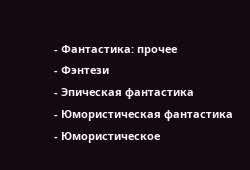- Фантастика: прочее
- Фэнтези
- Эпическая фантастика
- Юмористическая фантастика
- Юмористическое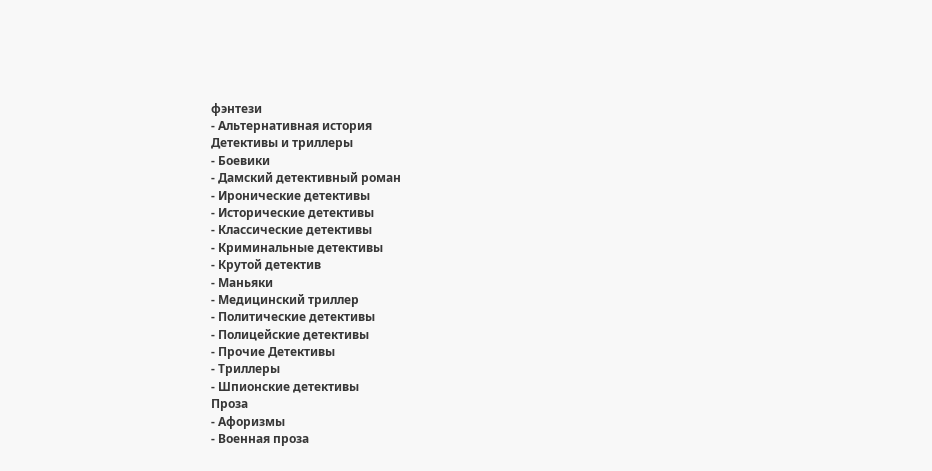фэнтези
- Альтернативная история
Детективы и триллеры
- Боевики
- Дамский детективный роман
- Иронические детективы
- Исторические детективы
- Классические детективы
- Криминальные детективы
- Крутой детектив
- Маньяки
- Медицинский триллер
- Политические детективы
- Полицейские детективы
- Прочие Детективы
- Триллеры
- Шпионские детективы
Проза
- Афоризмы
- Военная проза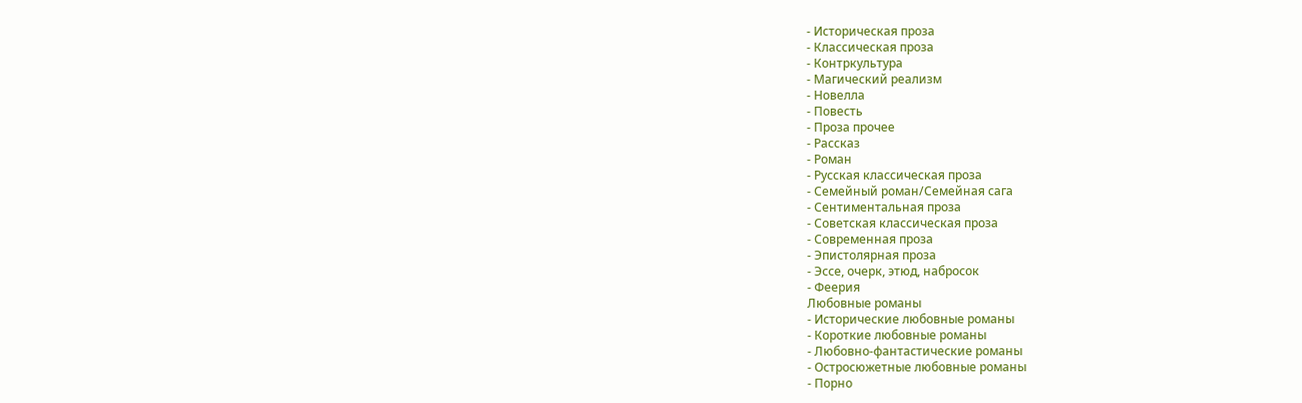- Историческая проза
- Классическая проза
- Контркультура
- Магический реализм
- Новелла
- Повесть
- Проза прочее
- Рассказ
- Роман
- Русская классическая проза
- Семейный роман/Семейная сага
- Сентиментальная проза
- Советская классическая проза
- Современная проза
- Эпистолярная проза
- Эссе, очерк, этюд, набросок
- Феерия
Любовные романы
- Исторические любовные романы
- Короткие любовные романы
- Любовно-фантастические романы
- Остросюжетные любовные романы
- Порно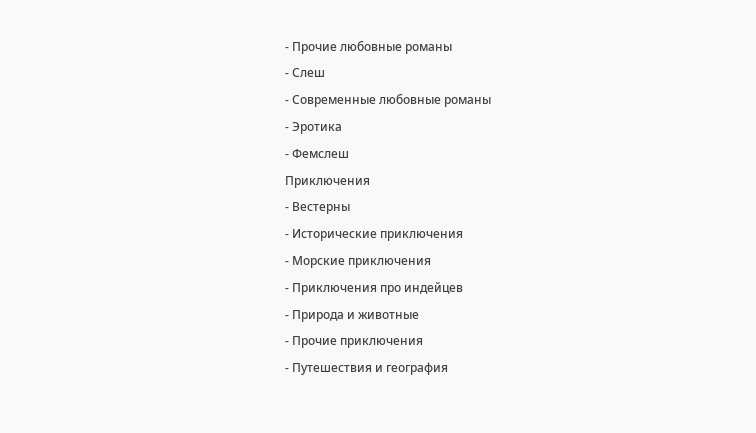- Прочие любовные романы
- Слеш
- Современные любовные романы
- Эротика
- Фемслеш
Приключения
- Вестерны
- Исторические приключения
- Морские приключения
- Приключения про индейцев
- Природа и животные
- Прочие приключения
- Путешествия и география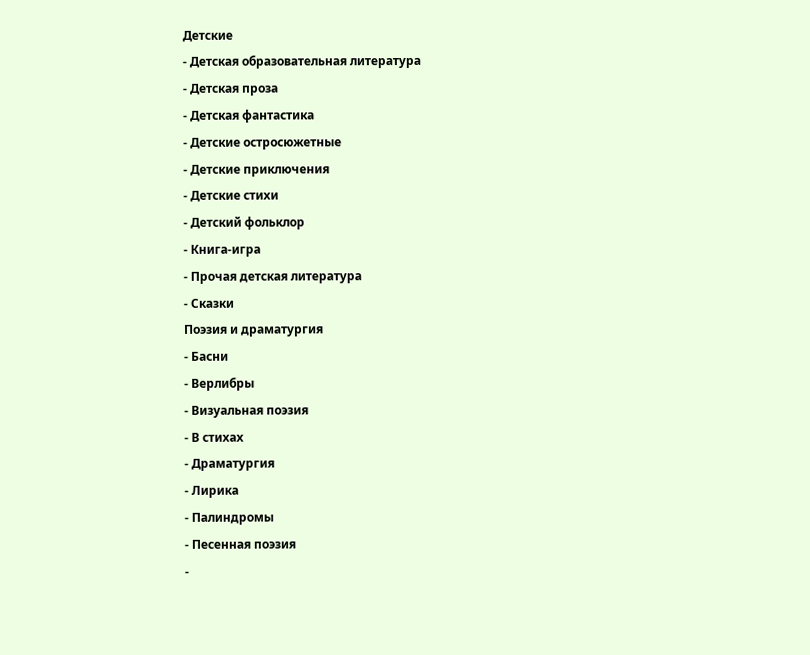Детские
- Детская образовательная литература
- Детская проза
- Детская фантастика
- Детские остросюжетные
- Детские приключения
- Детские стихи
- Детский фольклор
- Книга-игра
- Прочая детская литература
- Сказки
Поэзия и драматургия
- Басни
- Верлибры
- Визуальная поэзия
- В стихах
- Драматургия
- Лирика
- Палиндромы
- Песенная поэзия
-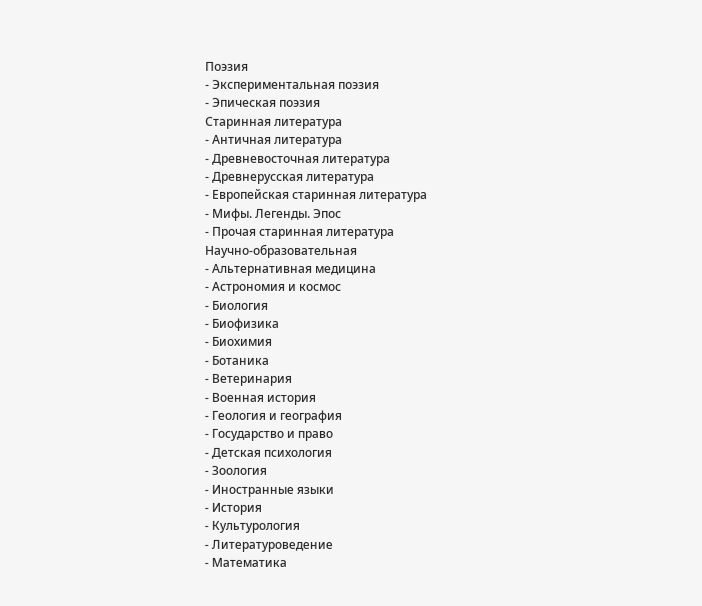Поэзия
- Экспериментальная поэзия
- Эпическая поэзия
Старинная литература
- Античная литература
- Древневосточная литература
- Древнерусская литература
- Европейская старинная литература
- Мифы. Легенды. Эпос
- Прочая старинная литература
Научно-образовательная
- Альтернативная медицина
- Астрономия и космос
- Биология
- Биофизика
- Биохимия
- Ботаника
- Ветеринария
- Военная история
- Геология и география
- Государство и право
- Детская психология
- Зоология
- Иностранные языки
- История
- Культурология
- Литературоведение
- Математика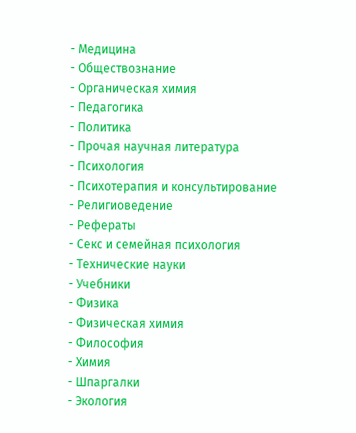- Медицина
- Обществознание
- Органическая химия
- Педагогика
- Политика
- Прочая научная литература
- Психология
- Психотерапия и консультирование
- Религиоведение
- Рефераты
- Секс и семейная психология
- Технические науки
- Учебники
- Физика
- Физическая химия
- Философия
- Химия
- Шпаргалки
- Экология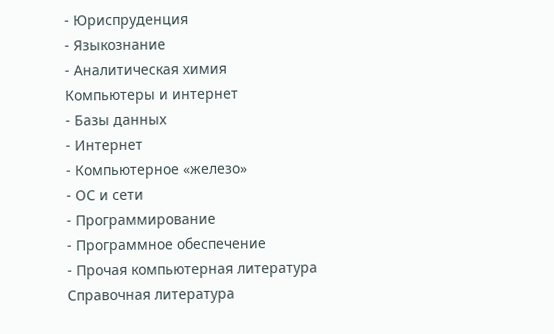- Юриспруденция
- Языкознание
- Аналитическая химия
Компьютеры и интернет
- Базы данных
- Интернет
- Компьютерное «железо»
- ОС и сети
- Программирование
- Программное обеспечение
- Прочая компьютерная литература
Справочная литература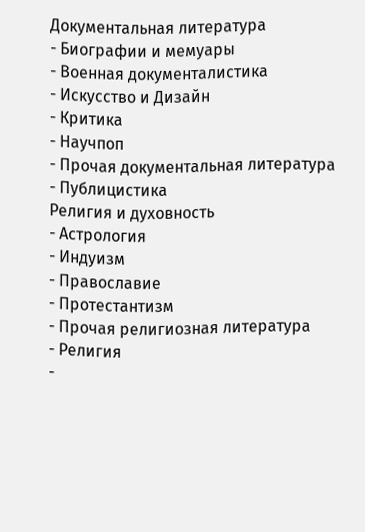Документальная литература
- Биографии и мемуары
- Военная документалистика
- Искусство и Дизайн
- Критика
- Научпоп
- Прочая документальная литература
- Публицистика
Религия и духовность
- Астрология
- Индуизм
- Православие
- Протестантизм
- Прочая религиозная литература
- Религия
-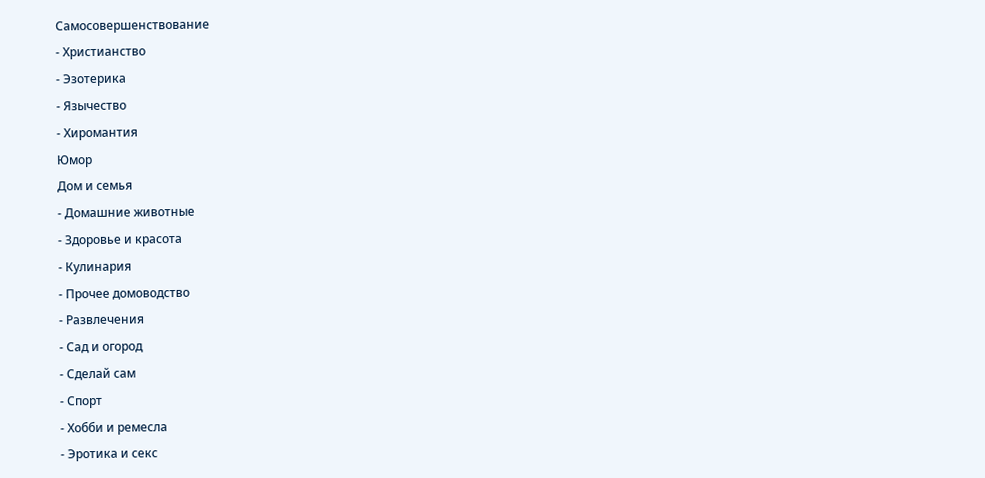Самосовершенствование
- Христианство
- Эзотерика
- Язычество
- Хиромантия
Юмор
Дом и семья
- Домашние животные
- Здоровье и красота
- Кулинария
- Прочее домоводство
- Развлечения
- Сад и огород
- Сделай сам
- Спорт
- Хобби и ремесла
- Эротика и секс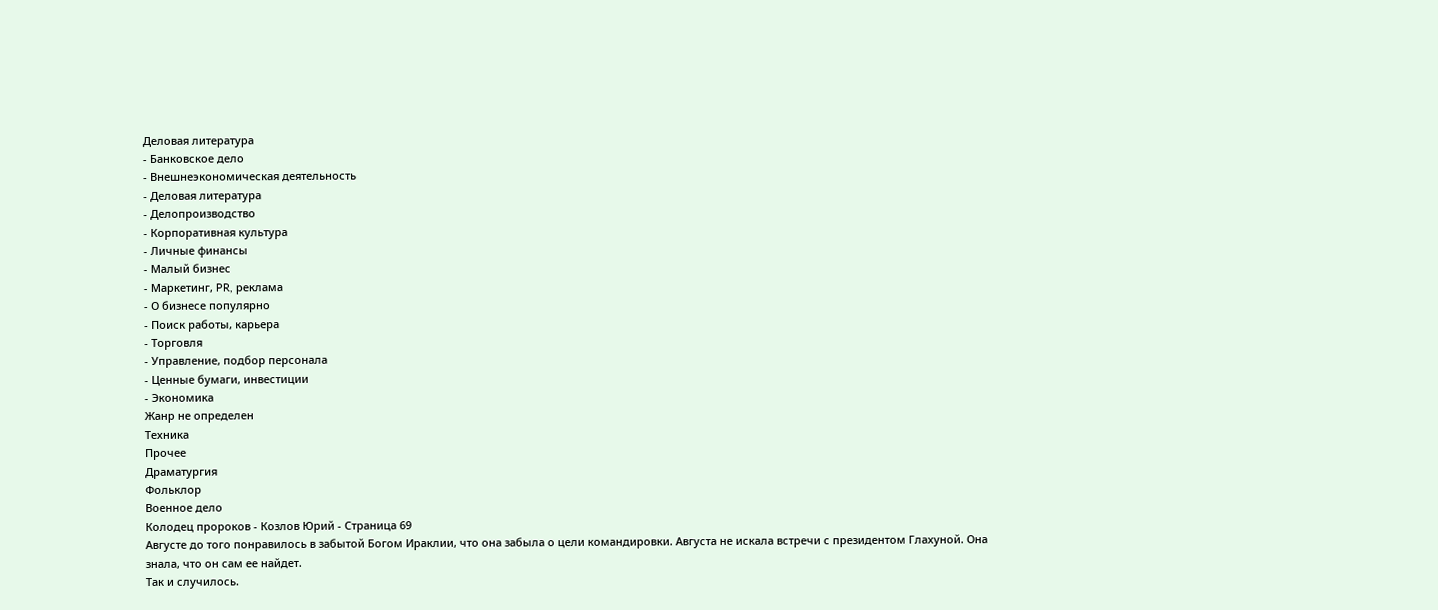Деловая литература
- Банковское дело
- Внешнеэкономическая деятельность
- Деловая литература
- Делопроизводство
- Корпоративная культура
- Личные финансы
- Малый бизнес
- Маркетинг, PR, реклама
- О бизнесе популярно
- Поиск работы, карьера
- Торговля
- Управление, подбор персонала
- Ценные бумаги, инвестиции
- Экономика
Жанр не определен
Техника
Прочее
Драматургия
Фольклор
Военное дело
Колодец пророков - Козлов Юрий - Страница 69
Августе до того понравилось в забытой Богом Ираклии, что она забыла о цели командировки. Августа не искала встречи с президентом Глахуной. Она знала, что он сам ее найдет.
Так и случилось.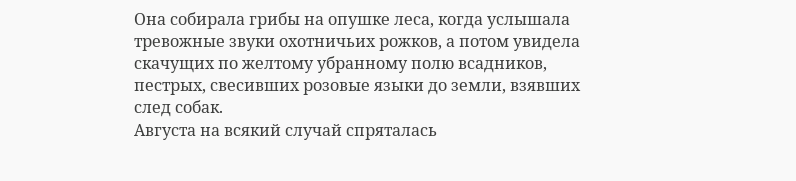Она собирала грибы на опушке леса, когда услышала тревожные звуки охотничьих рожков, а потом увидела скачущих по желтому убранному полю всадников, пестрых, свесивших розовые языки до земли, взявших след собак.
Августа на всякий случай спряталась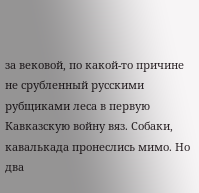за вековой, по какой-то причине не срубленный русскими рубщиками леса в первую Кавказскую войну вяз. Собаки, кавалькада пронеслись мимо. Но два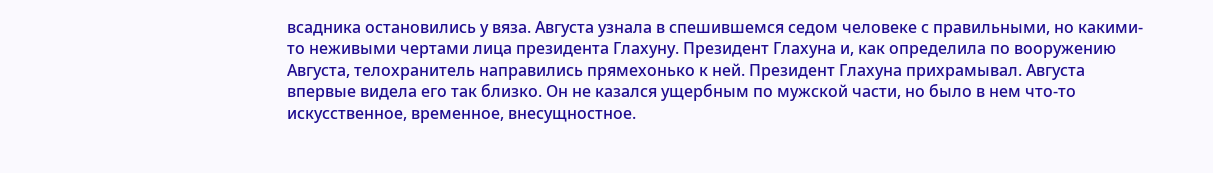всадника остановились у вяза. Августа узнала в спешившемся седом человеке с правильными, но какими-то неживыми чертами лица президента Глахуну. Президент Глахуна и, как определила по вооружению Августа, телохранитель направились прямехонько к ней. Президент Глахуна прихрамывал. Августа впервые видела его так близко. Он не казался ущербным по мужской части, но было в нем что-то искусственное, временное, внесущностное.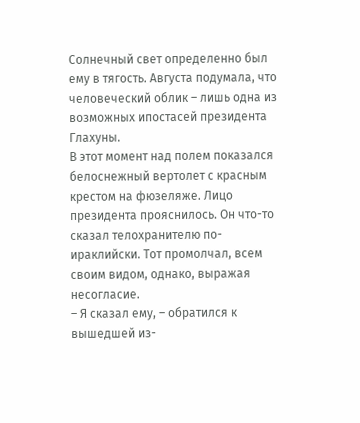Солнечный свет определенно был ему в тягость. Августа подумала, что человеческий облик – лишь одна из возможных ипостасей президента Глахуны.
В этот момент над полем показался белоснежный вертолет с красным крестом на фюзеляже. Лицо президента прояснилось. Он что-то сказал телохранителю по-ираклийски. Тот промолчал, всем своим видом, однако, выражая несогласие.
– Я сказал ему, – обратился к вышедшей из-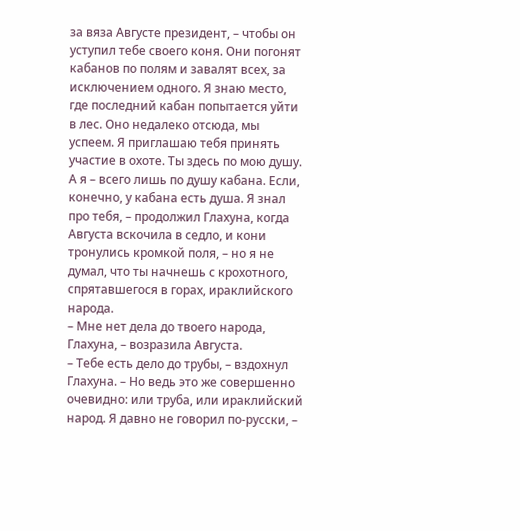за вяза Августе президент, – чтобы он уступил тебе своего коня. Они погонят кабанов по полям и завалят всех, за исключением одного. Я знаю место, где последний кабан попытается уйти в лес. Оно недалеко отсюда, мы успеем. Я приглашаю тебя принять участие в охоте. Ты здесь по мою душу. А я – всего лишь по душу кабана. Если, конечно, у кабана есть душа. Я знал про тебя, – продолжил Глахуна, когда Августа вскочила в седло, и кони тронулись кромкой поля, – но я не думал, что ты начнешь с крохотного, спрятавшегося в горах, ираклийского народа.
– Мне нет дела до твоего народа, Глахуна, – возразила Августа.
– Тебе есть дело до трубы, – вздохнул Глахуна. – Но ведь это же совершенно очевидно: или труба, или ираклийский народ. Я давно не говорил по-русски, –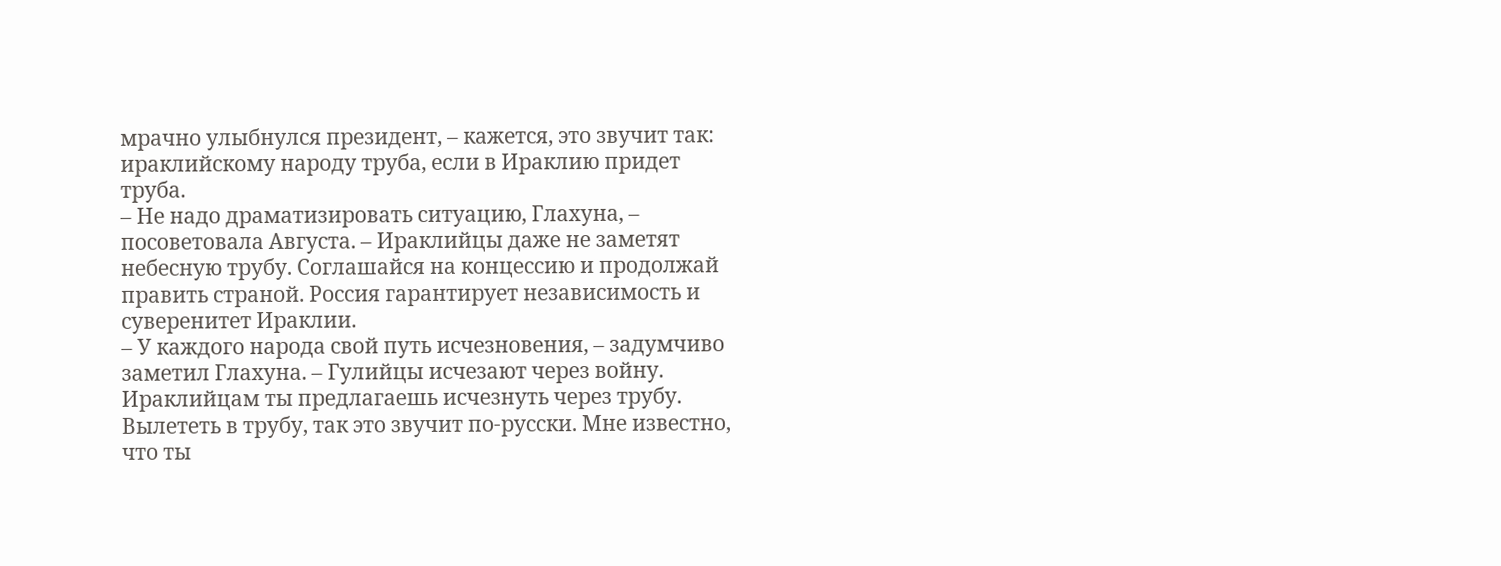мрачно улыбнулся президент, – кажется, это звучит так: ираклийскому народу труба, если в Ираклию придет труба.
– Не надо драматизировать ситуацию, Глахуна, – посоветовала Августа. – Ираклийцы даже не заметят небесную трубу. Соглашайся на концессию и продолжай править страной. Россия гарантирует независимость и суверенитет Ираклии.
– У каждого народа свой путь исчезновения, – задумчиво заметил Глахуна. – Гулийцы исчезают через войну. Ираклийцам ты предлагаешь исчезнуть через трубу. Вылететь в трубу, так это звучит по-русски. Мне известно, что ты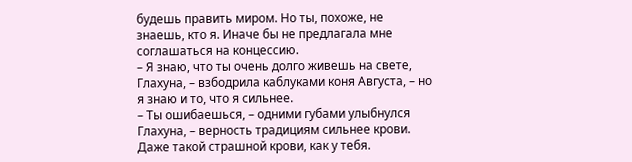будешь править миром. Но ты, похоже, не знаешь, кто я. Иначе бы не предлагала мне соглашаться на концессию.
– Я знаю, что ты очень долго живешь на свете, Глахуна, – взбодрила каблуками коня Августа, – но я знаю и то, что я сильнее.
– Ты ошибаешься, – одними губами улыбнулся Глахуна, – верность традициям сильнее крови. Даже такой страшной крови, как у тебя.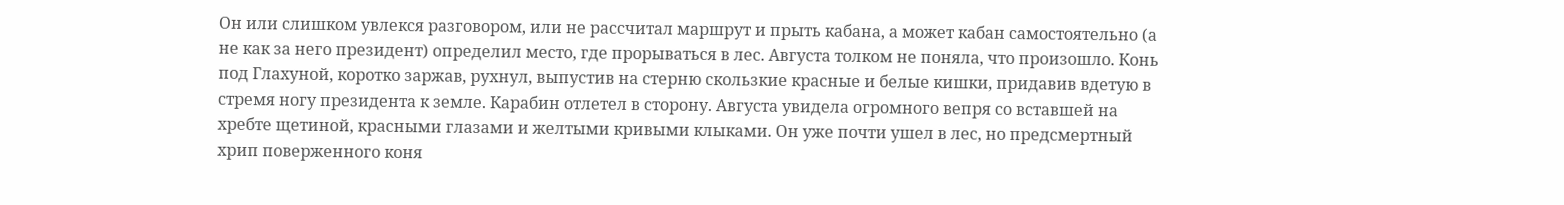Он или слишком увлекся разговором, или не рассчитал маршрут и прыть кабана, а может кабан самостоятельно (а не как за него президент) определил место, где прорываться в лес. Августа толком не поняла, что произошло. Конь под Глахуной, коротко заржав, рухнул, выпустив на стерню скользкие красные и белые кишки, придавив вдетую в стремя ногу президента к земле. Карабин отлетел в сторону. Августа увидела огромного вепря со вставшей на хребте щетиной, красными глазами и желтыми кривыми клыками. Он уже почти ушел в лес, но предсмертный хрип поверженного коня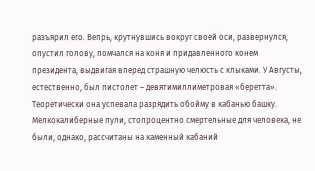разъярил его. Вепрь, крутнувшись вокруг своей оси, развернулся, опустил голову, помчался на коня и придавленного конем президента, выдвигая вперед страшную челюсть с клыками. У Августы, естественно, был пистолет – девятимиллиметровая «беретта». Теоретически она успевала разрядить обойму в кабанью башку. Мелкокалиберные пули, стопроцентно смертельные для человека, не были, однако, рассчитаны на каменный кабаний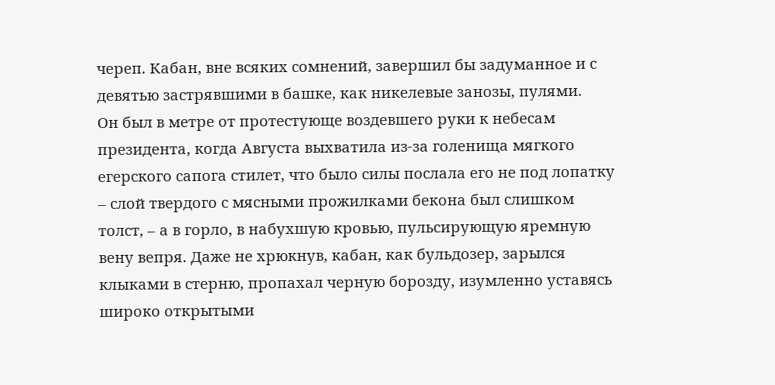череп. Кабан, вне всяких сомнений, завершил бы задуманное и с девятью застрявшими в башке, как никелевые занозы, пулями.
Он был в метре от протестующе воздевшего руки к небесам президента, когда Августа выхватила из-за голенища мягкого егерского сапога стилет, что было силы послала его не под лопатку – слой твердого с мясными прожилками бекона был слишком толст, – а в горло, в набухшую кровью, пульсирующую яремную вену вепря. Даже не хрюкнув, кабан, как бульдозер, зарылся клыками в стерню, пропахал черную борозду, изумленно уставясь широко открытыми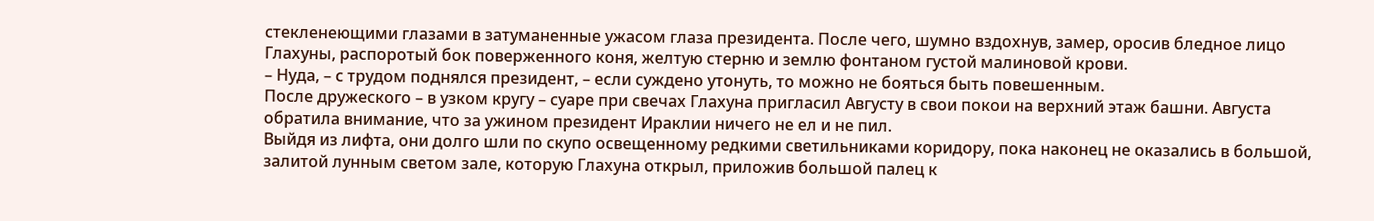стекленеющими глазами в затуманенные ужасом глаза президента. После чего, шумно вздохнув, замер, оросив бледное лицо Глахуны, распоротый бок поверженного коня, желтую стерню и землю фонтаном густой малиновой крови.
– Нуда, – с трудом поднялся президент, – если суждено утонуть, то можно не бояться быть повешенным.
После дружеского – в узком кругу – суаре при свечах Глахуна пригласил Августу в свои покои на верхний этаж башни. Августа обратила внимание, что за ужином президент Ираклии ничего не ел и не пил.
Выйдя из лифта, они долго шли по скупо освещенному редкими светильниками коридору, пока наконец не оказались в большой, залитой лунным светом зале, которую Глахуна открыл, приложив большой палец к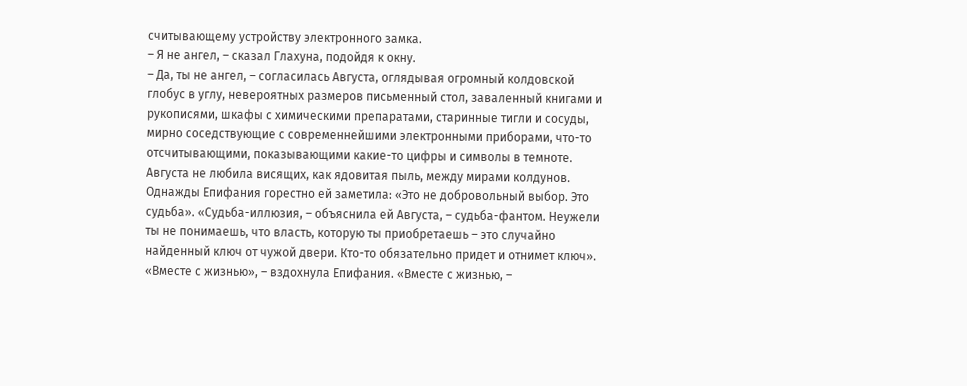считывающему устройству электронного замка.
– Я не ангел, – сказал Глахуна, подойдя к окну.
– Да, ты не ангел, – согласилась Августа, оглядывая огромный колдовской глобус в углу, невероятных размеров письменный стол, заваленный книгами и рукописями, шкафы с химическими препаратами, старинные тигли и сосуды, мирно соседствующие с современнейшими электронными приборами, что-то отсчитывающими, показывающими какие-то цифры и символы в темноте. Августа не любила висящих, как ядовитая пыль, между мирами колдунов. Однажды Епифания горестно ей заметила: «Это не добровольный выбор. Это судьба». «Судьба-иллюзия, – объяснила ей Августа, – судьба-фантом. Неужели ты не понимаешь, что власть, которую ты приобретаешь – это случайно найденный ключ от чужой двери. Кто-то обязательно придет и отнимет ключ». «Вместе с жизнью», – вздохнула Епифания. «Вместе с жизнью, –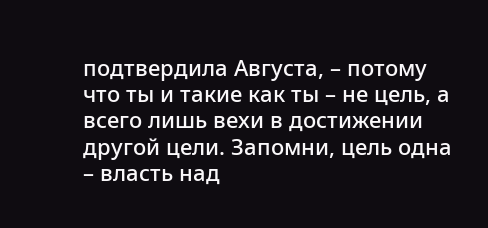подтвердила Августа, – потому что ты и такие как ты – не цель, а всего лишь вехи в достижении другой цели. Запомни, цель одна – власть над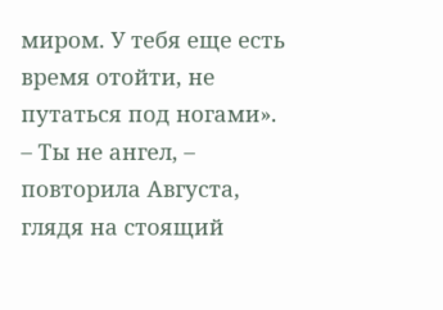миром. У тебя еще есть время отойти, не путаться под ногами».
– Ты не ангел, – повторила Августа, глядя на стоящий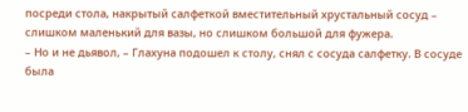посреди стола, накрытый салфеткой вместительный хрустальный сосуд – слишком маленький для вазы, но слишком большой для фужера.
– Но и не дьявол, – Глахуна подошел к столу, снял с сосуда салфетку. В сосуде была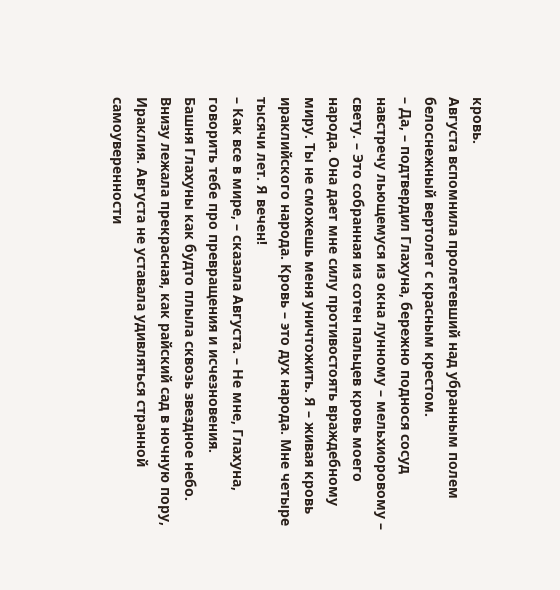кровь.
Августа вспомнила пролетевший над убранным полем белоснежный вертолет с красным крестом.
– Да, – подтвердил Глахуна, бережно поднося сосуд навстречу льющемуся из окна лунному – мельхиоровому – свету. – Это собранная из сотен пальцев кровь моего народа. Она дает мне силу противостоять враждебному миру. Ты не сможешь меня уничтожить. Я – живая кровь ираклийского народа. Кровь – это дух народа. Мне четыре тысячи лет. Я вечен!
– Как все в мире, – сказала Августа. – Не мне, Глахуна, говорить тебе про превращения и исчезновения.
Башня Глахуны как будто плыла сквозь звездное небо. Внизу лежала прекрасная, как райский сад в ночную пору, Ираклия. Августа не уставала удивляться странной самоуверенности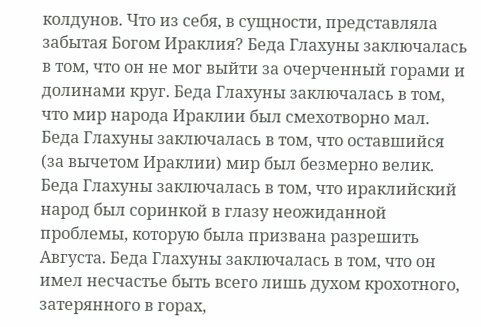колдунов. Что из себя, в сущности, представляла забытая Богом Ираклия? Беда Глахуны заключалась в том, что он не мог выйти за очерченный горами и долинами круг. Беда Глахуны заключалась в том, что мир народа Ираклии был смехотворно мал. Беда Глахуны заключалась в том, что оставшийся (за вычетом Ираклии) мир был безмерно велик. Беда Глахуны заключалась в том, что ираклийский народ был соринкой в глазу неожиданной проблемы, которую была призвана разрешить Августа. Беда Глахуны заключалась в том, что он имел несчастье быть всего лишь духом крохотного, затерянного в горах,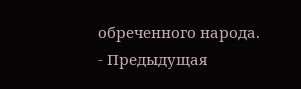обреченного народа.
- Предыдущая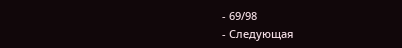- 69/98
- Следующая